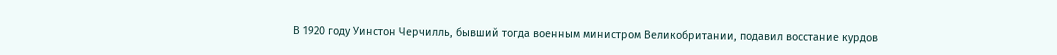В 1920 году Уинстон Черчилль, бывший тогда военным министром Великобритании, подавил восстание курдов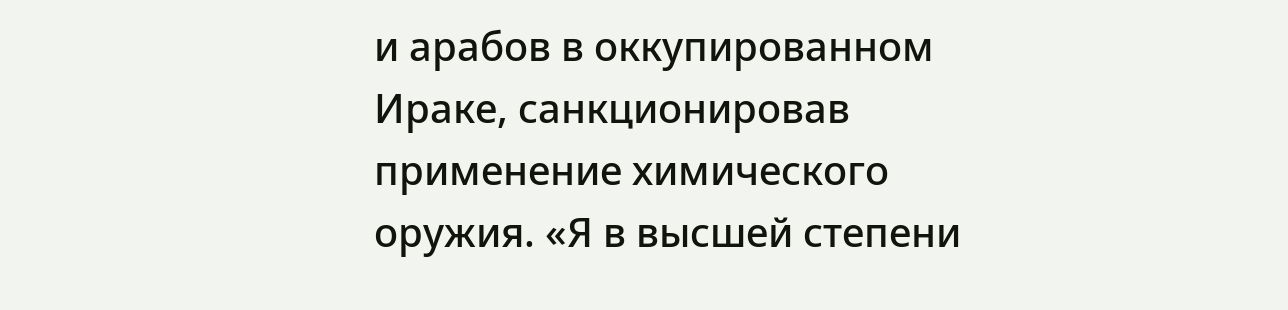и арабов в оккупированном Ираке, санкционировав применение химического оружия. «Я в высшей степени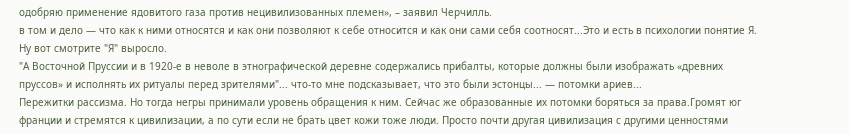одобряю применение ядовитого газа против нецивилизованных племен», – заявил Черчилль.
в том и дело — что как к ними относятся и как они позволяют к себе относится и как они сами себя соотносят...Это и есть в психологии понятие Я. Ну вот смотрите "Я" выросло.
"А Восточной Пруссии и в 1920-е в неволе в этнографической деревне содержались прибалты, которые должны были изображать «древних пруссов» и исполнять их ритуалы перед зрителями"... что-то мне подсказывает, что это были эстонцы... — потомки ариев...
Пережитки рассизма. Но тогда негры принимали уровень обращения к ним. Сейчас же образованные их потомки боряться за права.Громят юг франции и стремятся к цивилизации, а по сути если не брать цвет кожи тоже люди. Просто почти другая цивилизация с другими ценностями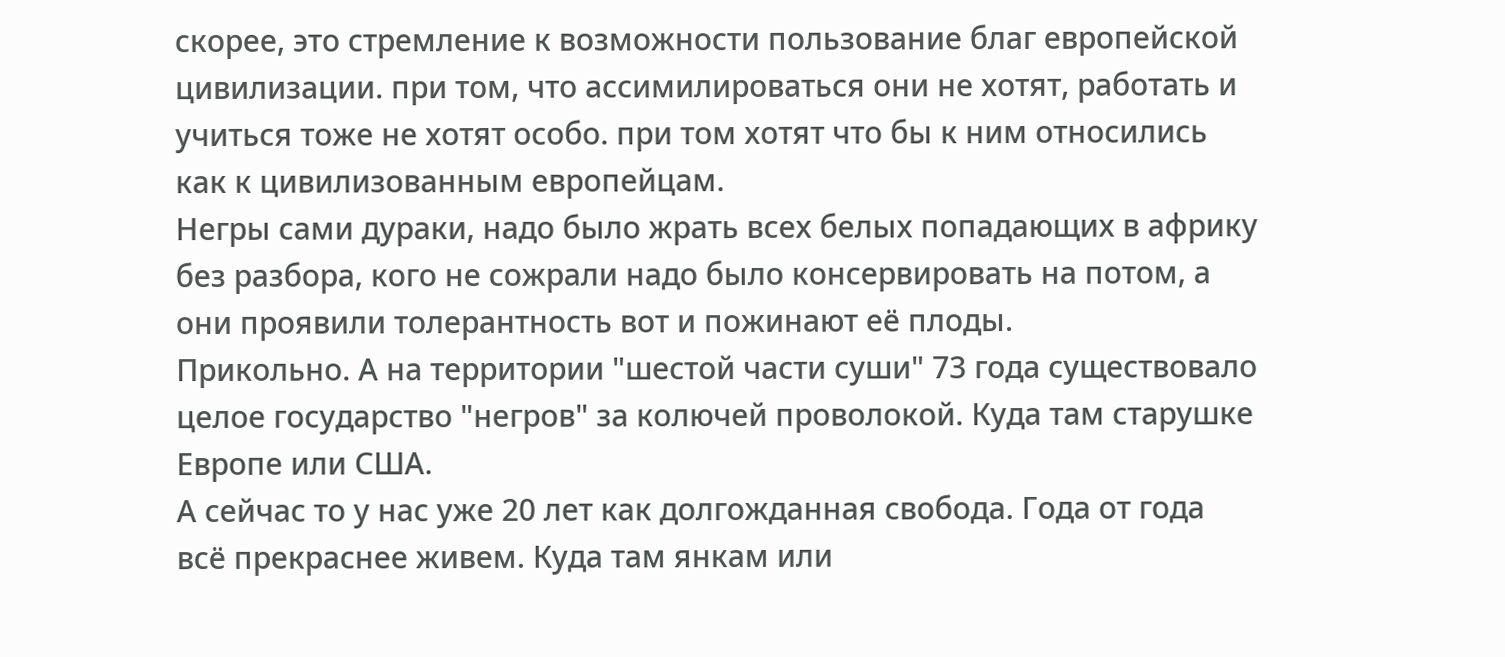скорее, это стремление к возможности пользование благ европейской цивилизации. при том, что ассимилироваться они не хотят, работать и учиться тоже не хотят особо. при том хотят что бы к ним относились как к цивилизованным европейцам.
Негры сами дураки, надо было жрать всех белых попадающих в африку без разбора, кого не сожрали надо было консервировать на потом, а они проявили толерантность вот и пожинают её плоды.
Прикольно. А на территории "шестой части суши" 73 года существовало целое государство "негров" за колючей проволокой. Куда там старушке Европе или США.
А сейчас то у нас уже 20 лет как долгожданная свобода. Года от года всё прекраснее живем. Куда там янкам или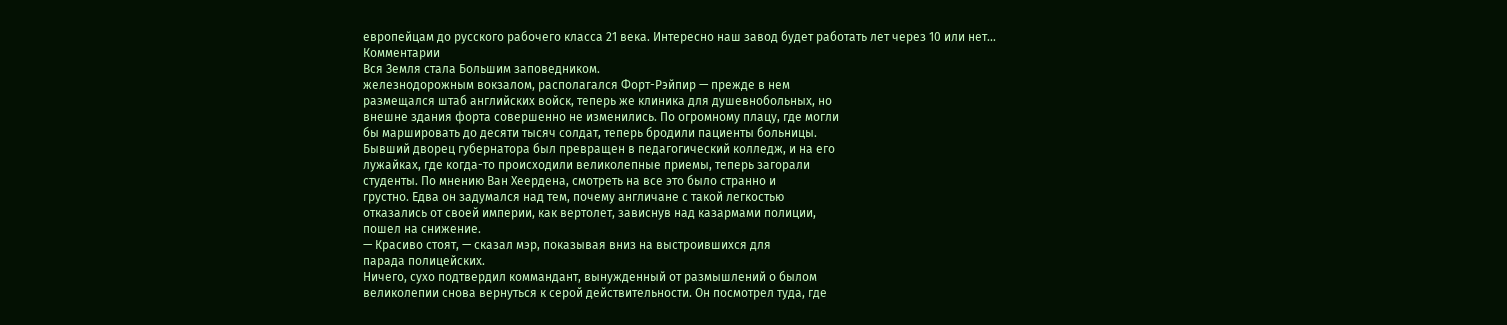европейцам до русского рабочего класса 21 века. Интересно наш завод будет работать лет через 10 или нет...
Комментарии
Вся Земля стала Большим заповедником.
железнодорожным вокзалом, располагался Форт-Рэйпир — прежде в нем
размещался штаб английских войск, теперь же клиника для душевнобольных, но
внешне здания форта совершенно не изменились. По огромному плацу, где могли
бы маршировать до десяти тысяч солдат, теперь бродили пациенты больницы.
Бывший дворец губернатора был превращен в педагогический колледж, и на его
лужайках, где когда-то происходили великолепные приемы, теперь загорали
студенты. По мнению Ван Хеердена, смотреть на все это было странно и
грустно. Едва он задумался над тем, почему англичане с такой легкостью
отказались от своей империи, как вертолет, зависнув над казармами полиции,
пошел на снижение.
— Красиво стоят, — сказал мэр, показывая вниз на выстроившихся для
парада полицейских.
Ничего, сухо подтвердил коммандант, вынужденный от размышлений о былом
великолепии снова вернуться к серой действительности. Он посмотрел туда, где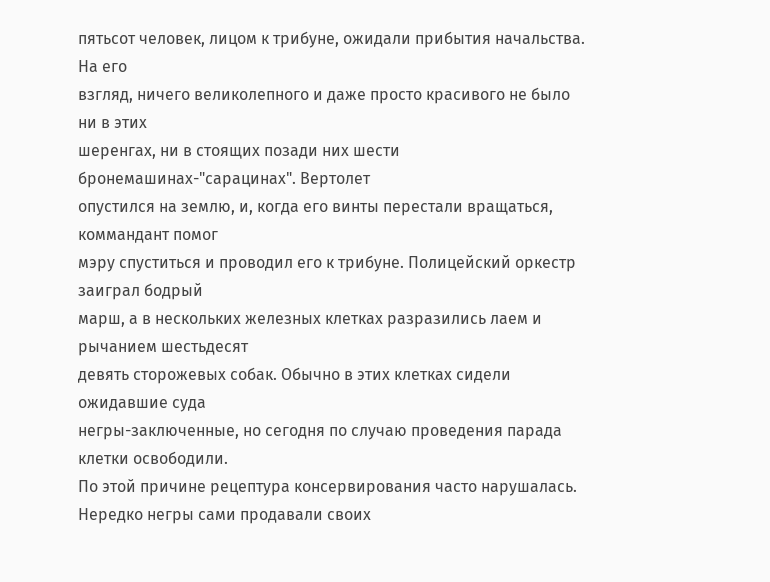пятьсот человек, лицом к трибуне, ожидали прибытия начальства. На его
взгляд, ничего великолепного и даже просто красивого не было ни в этих
шеренгах, ни в стоящих позади них шести бронемашинах-"сарацинах". Вертолет
опустился на землю, и, когда его винты перестали вращаться, коммандант помог
мэру спуститься и проводил его к трибуне. Полицейский оркестр заиграл бодрый
марш, а в нескольких железных клетках разразились лаем и рычанием шестьдесят
девять сторожевых собак. Обычно в этих клетках сидели ожидавшие суда
негры-заключенные, но сегодня по случаю проведения парада клетки освободили.
По этой причине рецептура консервирования часто нарушалась.
Нередко негры сами продавали своих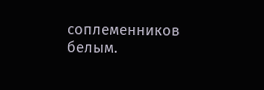соплеменников белым.